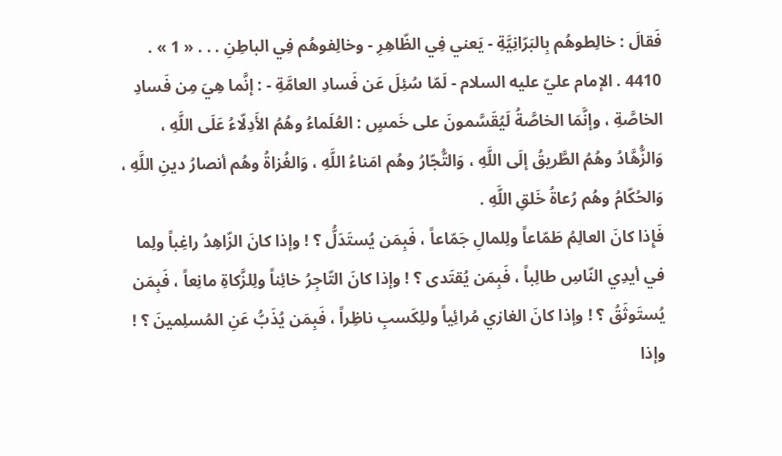فَقالَ : خالِطوهُم بِالبَرّانِيَّةِ - يَعني فِي الظّاهِرِ - وخالِفوهُم فِي الباطِنِ . . . « 1 » .
4410 . الإمام عليّ عليه السلام - لَمّا سُئِلَ عَن فَسادِ العامَّةِ - : إنَّما هِيَ مِن فَسادِ الخاصَّةِ ، وإنَّمَا الخاصَّةُ لَيُقَسَّمونَ على خَمسٍ : العُلَماءُ وهُمُ الأَدِلّاءُ عَلَى اللَّهِ ، وَالزُّهَّادُ وهُمُ الطَّريقُ إلَى اللَّهِ ، وَالتُّجّارُ وهُم امَناءُ اللَّهِ ، وَالغُزاةُ وهُم أنصارُ دينِ اللَّهِ ، وَالحُكّامُ وهُم رُعاةُ خَلقِ اللَّهِ .
فَإِذا كانَ العالِمُ طَمّاعاً ولِلمالِ جَمّاعاً ، فَبِمَن يُستَدَلُّ ؟ ! وإذا كانَ الزّاهِدُ راغِباً ولِما في أيدِي النّاسِ طالِباً ، فَبِمَن يُقتَدى ؟ ! وإذا كانَ التّاجِرُ خائِناً ولِلزَّكاةِ مانِعاً ، فَبِمَن يُستَوثَقُ ؟ ! وإذا كانَ الغازي مُرائِياً وللِكَسبِ ناظِراً ، فَبِمَن يُذَبُّ عَنِ المُسلِمينَ ؟ ! وإذا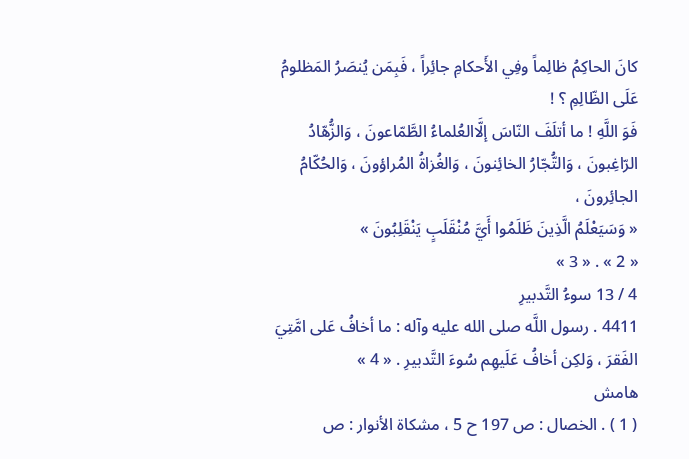كانَ الحاكِمُ ظالِماً وفِي الأَحكامِ جائِراً ، فَبِمَن يُنصَرُ المَظلومُ عَلَى الظّالِمِ ؟ !
فَوَ اللَّهِ ! ما أتلَفَ النّاسَ إلَّاالعُلماءُ الطَّمّاعونَ ، وَالزُّهّادُ الرّاغِبونَ ، وَالتُّجّارُ الخائِنونَ ، وَالغُزاةُ المُراؤونَ ، وَالحُكّامُ الجائِرونَ ،
« وَسَيَعْلَمُ الَّذِينَ ظَلَمُوا أَيَّ مُنْقَلَبٍ يَنْقَلِبُونَ »
« 2 » . « 3 »
4 / 13 سوءُ التَّدبيرِ
4411 . رسول اللَّه صلى الله عليه وآله : ما أخافُ عَلى امَّتِيَ الفَقرَ ، وَلكِن أخافُ عَلَيهِم سُوءَ التَّدبيرِ . « 4 »
هامش
( 1 ) . الخصال : ص 197 ح 5 ، مشكاة الأنوار : ص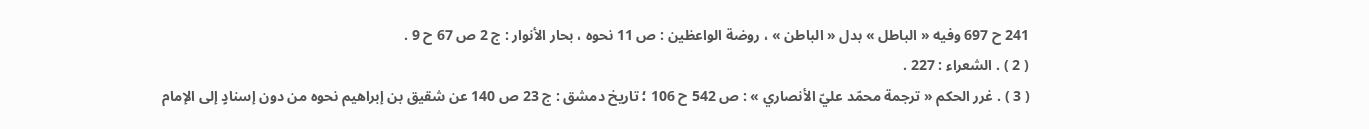241 ح 697 وفيه « الباطل » بدل « الباطن » ، روضة الواعظين : ص 11 نحوه ، بحار الأنوار : ج 2 ص 67 ح 9 .
( 2 ) . الشعراء : 227 .
( 3 ) . غرر الحكم « ترجمة محمّد عليّ الأنصاري » : ص 542 ح 106 ؛ تاريخ دمشق : ج 23 ص 140 عن شقيق بن إبراهيم نحوه من دون إسنادٍ إلى الإمام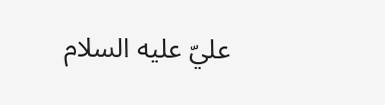عليّ عليه السلام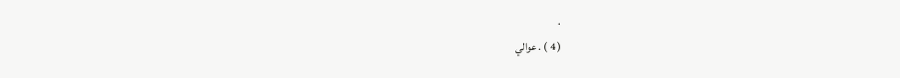.
( 4 ) . عوالي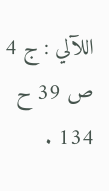اللآلي : ج 4 ص 39 ح 134 .